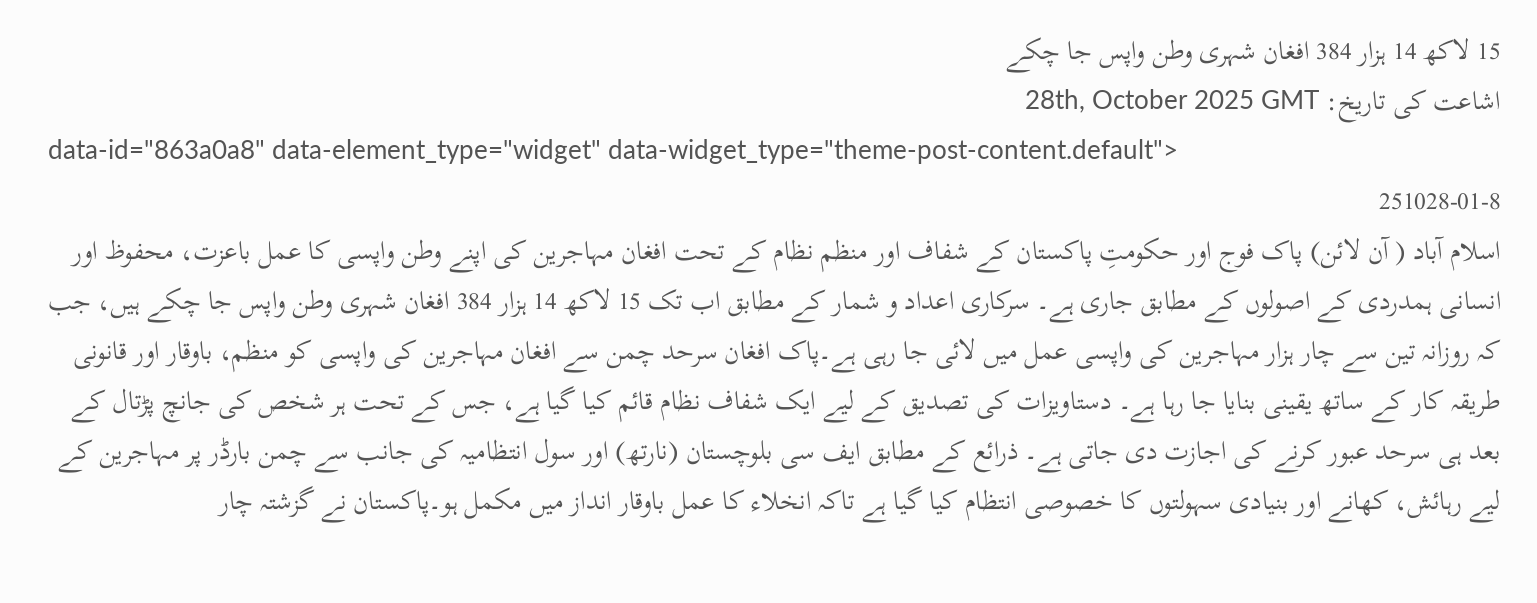15 لاکھ 14 ہزار 384 افغان شہری وطن واپس جا چکے
اشاعت کی تاریخ: 28th, October 2025 GMT
data-id="863a0a8" data-element_type="widget" data-widget_type="theme-post-content.default">
251028-01-8
اسلام آباد ( آن لائن) پاک فوج اور حکومتِ پاکستان کے شفاف اور منظم نظام کے تحت افغان مہاجرین کی اپنے وطن واپسی کا عمل باعزت، محفوظ اور انسانی ہمدردی کے اصولوں کے مطابق جاری ہے۔ سرکاری اعداد و شمار کے مطابق اب تک 15 لاکھ 14 ہزار 384 افغان شہری وطن واپس جا چکے ہیں، جب کہ روزانہ تین سے چار ہزار مہاجرین کی واپسی عمل میں لائی جا رہی ہے۔پاک افغان سرحد چمن سے افغان مہاجرین کی واپسی کو منظم، باوقار اور قانونی طریقہ کار کے ساتھ یقینی بنایا جا رہا ہے۔ دستاویزات کی تصدیق کے لیے ایک شفاف نظام قائم کیا گیا ہے، جس کے تحت ہر شخص کی جانچ پڑتال کے بعد ہی سرحد عبور کرنے کی اجازت دی جاتی ہے۔ ذرائع کے مطابق ایف سی بلوچستان (نارتھ) اور سول انتظامیہ کی جانب سے چمن بارڈر پر مہاجرین کے لیے رہائش، کھانے اور بنیادی سہولتوں کا خصوصی انتظام کیا گیا ہے تاکہ انخلاء کا عمل باوقار انداز میں مکمل ہو۔پاکستان نے گزشتہ چار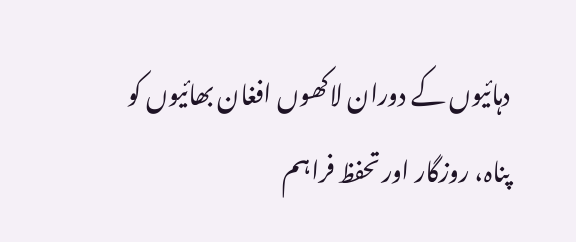دہائیوں کے دوران لاکھوں افغان بھائیوں کو پناہ، روزگار اور تحفظ فراہم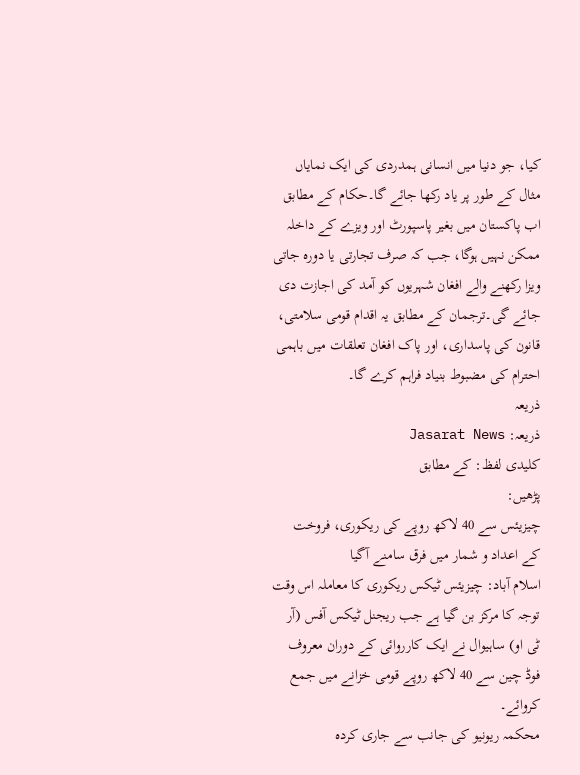کیا، جو دنیا میں انسانی ہمدردی کی ایک نمایاں مثال کے طور پر یاد رکھا جائے گا۔حکام کے مطابق اب پاکستان میں بغیر پاسپورٹ اور ویزے کے داخلہ ممکن نہیں ہوگا، جب کہ صرف تجارتی یا دورہ جاتی ویزا رکھنے والے افغان شہریوں کو آمد کی اجازت دی جائے گی۔ترجمان کے مطابق یہ اقدام قومی سلامتی، قانون کی پاسداری، اور پاک افغان تعلقات میں باہمی احترام کی مضبوط بنیاد فراہم کرے گا۔
ذریعہ
ذریعہ: Jasarat News
کلیدی لفظ: کے مطابق
پڑھیں:
چیزیئس سے 40 لاکھ روپے کی ریکوری، فروخت کے اعداد و شمار میں فرق سامنے آگیا
اسلام آباد: چیزیئس ٹیکس ریکوری کا معاملہ اس وقت توجہ کا مرکز بن گیا ہے جب ریجنل ٹیکس آفس (آر ٹی او) ساہیوال نے ایک کارروائی کے دوران معروف فوڈ چین سے 40 لاکھ روپے قومی خزانے میں جمع کروائے۔
محکمہ ریونیو کی جانب سے جاری کردہ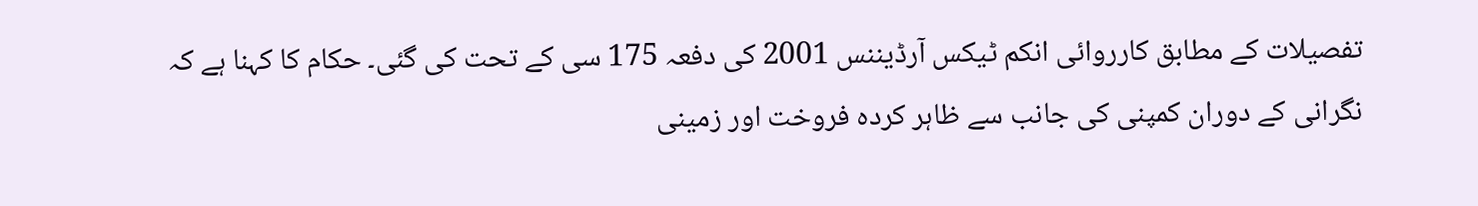تفصیلات کے مطابق کارروائی انکم ٹیکس آرڈیننس 2001 کی دفعہ 175 سی کے تحت کی گئی۔ حکام کا کہنا ہے کہ نگرانی کے دوران کمپنی کی جانب سے ظاہر کردہ فروخت اور زمینی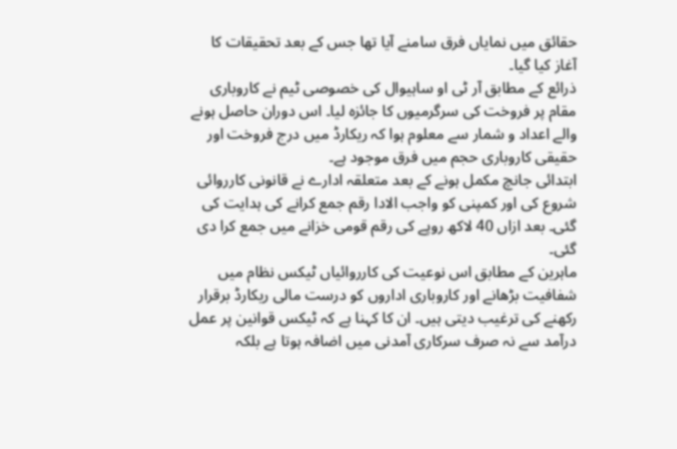حقائق میں نمایاں فرق سامنے آیا تھا جس کے بعد تحقیقات کا آغاز کیا گیا۔
ذرائع کے مطابق آر ٹی او ساہیوال کی خصوصی ٹیم نے کاروباری مقام پر فروخت کی سرگرمیوں کا جائزہ لیا۔ اس دوران حاصل ہونے والے اعداد و شمار سے معلوم ہوا کہ ریکارڈ میں درج فروخت اور حقیقی کاروباری حجم میں فرق موجود ہے۔
ابتدائی جانچ مکمل ہونے کے بعد متعلقہ ادارے نے قانونی کارروائی شروع کی اور کمپنی کو واجب الادا رقم جمع کرانے کی ہدایت کی گئی۔ بعد ازاں 40 لاکھ روپے کی رقم قومی خزانے میں جمع کرا دی گئی۔
ماہرین کے مطابق اس نوعیت کی کارروائیاں ٹیکس نظام میں شفافیت بڑھانے اور کاروباری اداروں کو درست مالی ریکارڈ برقرار رکھنے کی ترغیب دیتی ہیں۔ ان کا کہنا ہے کہ ٹیکس قوانین پر عمل درآمد سے نہ صرف سرکاری آمدنی میں اضافہ ہوتا ہے بلکہ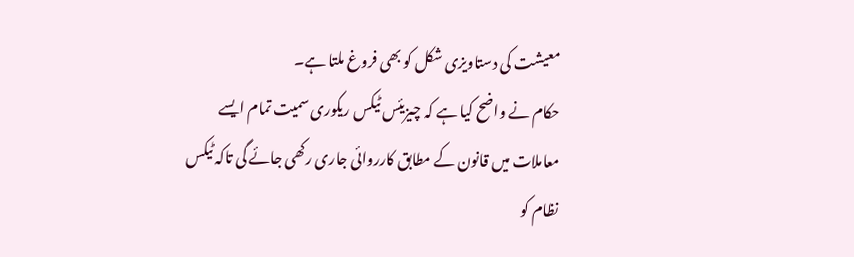معیشت کی دستاویزی شکل کو بھی فروغ ملتا ہے۔
حکام نے واضح کیا ہے کہ چیزیئس ٹیکس ریکوری سمیت تمام ایسے معاملات میں قانون کے مطابق کارروائی جاری رکھی جائے گی تاکہ ٹیکس نظام کو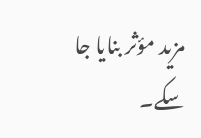مزید مؤثر بنایا جا سکے۔